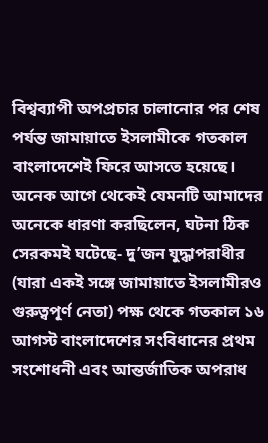বিশ্বব্যাপী অপপ্রচার চালানোর পর শেষ পর্যন্ত জামায়াতে ইসলামীকে গতকাল বাংলাদেশেই ফিরে আসতে হয়েছে। অনেক আগে থেকেই যেমনটি আমাদের অনেকে ধারণা করছিলেন, ঘটনা ঠিক সেরকমই ঘটেছে- দু’জন যুদ্ধাপরাধীর (যারা একই সঙ্গে জামায়াতে ইসলামীরও গুরুত্বপূর্ণ নেতা) পক্ষ থেকে গতকাল ১৬ আগস্ট বাংলাদেশের সংবিধানের প্রথম সংশোধনী এবং আন্তর্জাতিক অপরাধ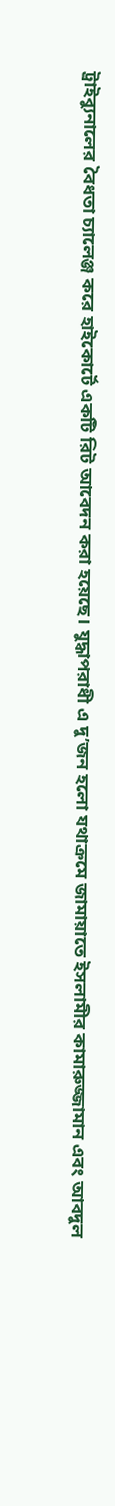ট্রাইব্যুনালের বৈধতা চ্যালেঞ্জ করে হাইকোর্টে একটি রিট আবেদন করা হয়েছে। যুদ্ধাপরাধী এ দু’জন হলো যথাক্রমে জামায়াতে ইসলামীর কামারুজ্জামান এবং আবদুল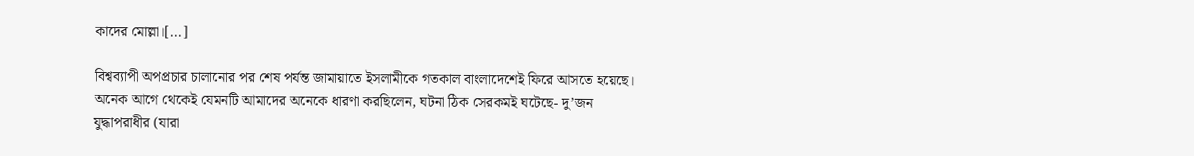কাদের মোল্লা।[...]

বিশ্বব্যাপী অপপ্রচার চালানোর পর শেষ পর্যন্ত জামায়াতে ইসলামীকে গতকাল বাংলাদেশেই ফিরে আসতে হয়েছে। অনেক আগে থেকেই যেমনটি আমাদের অনেকে ধারণা করছিলেন, ঘটনা ঠিক সেরকমই ঘটেছে- দু’জন যুদ্ধাপরাধীর (যারা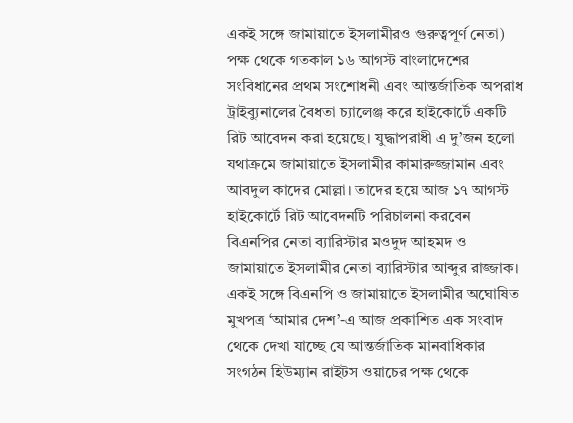একই সঙ্গে জামায়াতে ইসলামীরও গুরুত্বপূর্ণ নেতা) পক্ষ থেকে গতকাল ১৬ আগস্ট বাংলাদেশের সংবিধানের প্রথম সংশোধনী এবং আন্তর্জাতিক অপরাধ ট্রাইব্যুনালের বৈধতা চ্যালেঞ্জ করে হাইকোর্টে একটি রিট আবেদন করা হয়েছে। যুদ্ধাপরাধী এ দু’জন হলো যথাক্রমে জামায়াতে ইসলামীর কামারুজ্জামান এবং আবদুল কাদের মোল্লা। তাদের হয়ে আজ ১৭ আগস্ট হাইকোর্টে রিট আবেদনটি পরিচালনা করবেন বিএনপির নেতা ব্যারিস্টার মওদুদ আহমদ ও জামায়াতে ইসলামীর নেতা ব্যারিস্টার আব্দুর রাজ্জাক। একই সঙ্গে বিএনপি ও জামায়াতে ইসলামীর অঘোষিত মুখপত্র ‘আমার দেশ’-এ আজ প্রকাশিত এক সংবাদ থেকে দেখা যাচ্ছে যে আন্তর্জাতিক মানবাধিকার সংগঠন হিউম্যান রাইটস ওয়াচের পক্ষ থেকে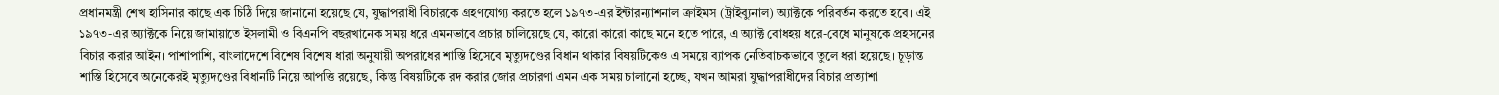প্রধানমন্ত্রী শেখ হাসিনার কাছে এক চিঠি দিয়ে জানানো হয়েছে যে, যুদ্ধাপরাধী বিচারকে গ্রহণযোগ্য করতে হলে ১৯৭৩-এর ইন্টারন্যাশনাল ক্রাইমস (ট্রাইব্যুনাল) অ্যাক্টকে পরিবর্তন করতে হবে। এই ১৯৭৩-এর অ্যাক্টকে নিয়ে জামায়াতে ইসলামী ও বিএনপি বছরখানেক সময় ধরে এমনভাবে প্রচার চালিয়েছে যে, কারো কারো কাছে মনে হতে পারে, এ অ্যাক্ট বোধহয় ধরে-বেধে মানুষকে প্রহসনের বিচার করার আইন। পাশাপাশি, বাংলাদেশে বিশেষ বিশেষ ধারা অনুযায়ী অপরাধের শাস্তি হিসেবে মৃত্যুদণ্ডের বিধান থাকার বিষয়টিকেও এ সময়ে ব্যাপক নেতিবাচকভাবে তুলে ধরা হয়েছে। চূড়ান্ত শাস্তি হিসেবে অনেকেরই মৃত্যুদণ্ডের বিধানটি নিয়ে আপত্তি রয়েছে, কিন্তু বিষয়টিকে রদ করার জোর প্রচারণা এমন এক সময় চালানো হচ্ছে, যখন আমরা যুদ্ধাপরাধীদের বিচার প্রত্যাশা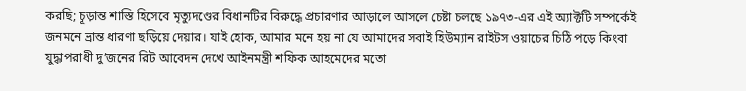করছি; চূড়ান্ত শাস্তি হিসেবে মৃত্যুদণ্ডের বিধানটির বিরুদ্ধে প্রচারণার আড়ালে আসলে চেষ্টা চলছে ১৯৭৩-এর এই অ্যাক্টটি সম্পর্কেই জনমনে ভ্রান্ত ধারণা ছড়িয়ে দেয়ার। যাই হোক, আমার মনে হয় না যে আমাদের সবাই হিউম্যান রাইটস ওয়াচের চিঠি পড়ে কিংবা যুদ্ধাপরাধী দু’জনের রিট আবেদন দেখে আইনমন্ত্রী শফিক আহমেদের মতো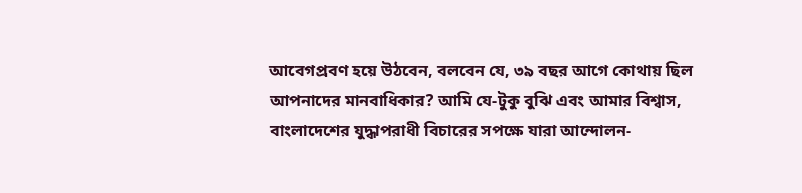আবেগপ্রবণ হয়ে উঠবেন, বলবেন যে, ৩৯ বছর আগে কোথায় ছিল আপনাদের মানবাধিকার? আমি যে-টুকু বুঝি এবং আমার বিশ্বাস, বাংলাদেশের যুদ্ধাপরাধী বিচারের সপক্ষে যারা আন্দোলন-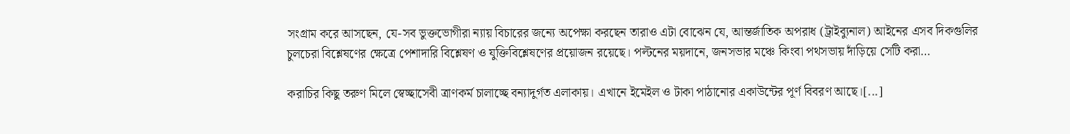সংগ্রাম করে আসছেন, যে-সব ভুক্তভোগীরা ন্যায় বিচারের জন্যে অপেক্ষা করছেন তারাও এটা বোঝেন যে, আন্তর্জাতিক অপরাধ (ট্রাইব্যুনাল) আইনের এসব দিকগুলির চুলচেরা বিশ্লেষণের ক্ষেত্রে পেশাদারি বিশ্লেষণ ও যুক্তিবিশ্লেষণের প্রয়োজন রয়েছে। পল্টনের ময়দানে, জনসভার মঞ্চে কিংবা পথসভায় দাঁড়িয়ে সেটি করা…

করাচির কিছু তরুণ মিলে স্বেচ্ছাসেবী ত্রাণকর্ম চালাচ্ছে বন্যাদুর্গত এলাকায়। এখানে ইমেইল ও টাকা পাঠানোর একাউন্টের পূর্ণ বিবরণ আছে।[...]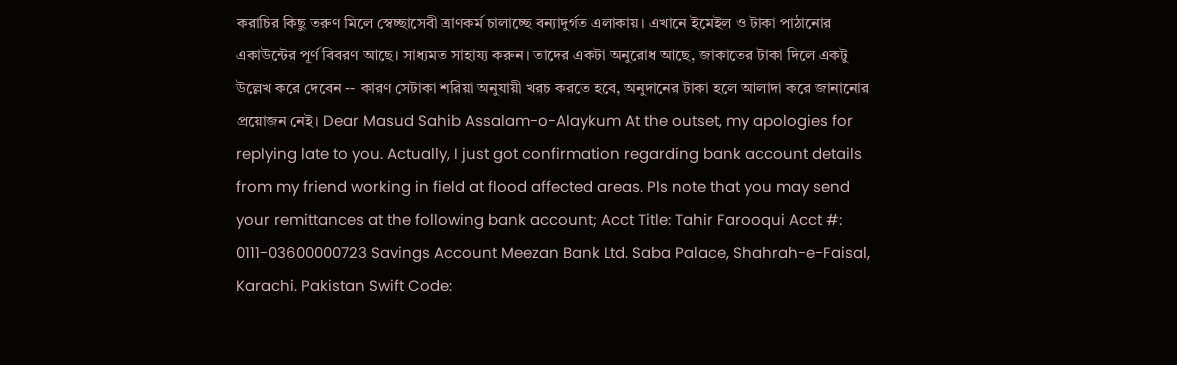করাচির কিছু তরুণ মিলে স্বেচ্ছাসেবী ত্রাণকর্ম চালাচ্ছে বন্যাদুর্গত এলাকায়। এখানে ইমেইল ও টাকা পাঠানোর একাউন্টের পূর্ণ বিবরণ আছে। সাধ্যমত সাহায্য করুন। তাদের একটা অনুরোধ আছে, জাকাতের টাকা দিলে একটু উল্লেখ করে দেবেন -- কারণ সেটাকা শরিয়া অনুযায়ী খরচ করতে হবে, অনুদানের টাকা হলে আলাদা করে জানানোর প্রয়োজন নেই। Dear Masud Sahib Assalam-o-Alaykum At the outset, my apologies for replying late to you. Actually, I just got confirmation regarding bank account details from my friend working in field at flood affected areas. Pls note that you may send your remittances at the following bank account; Acct Title: Tahir Farooqui Acct #: 0111-03600000723 Savings Account Meezan Bank Ltd. Saba Palace, Shahrah-e-Faisal, Karachi. Pakistan Swift Code: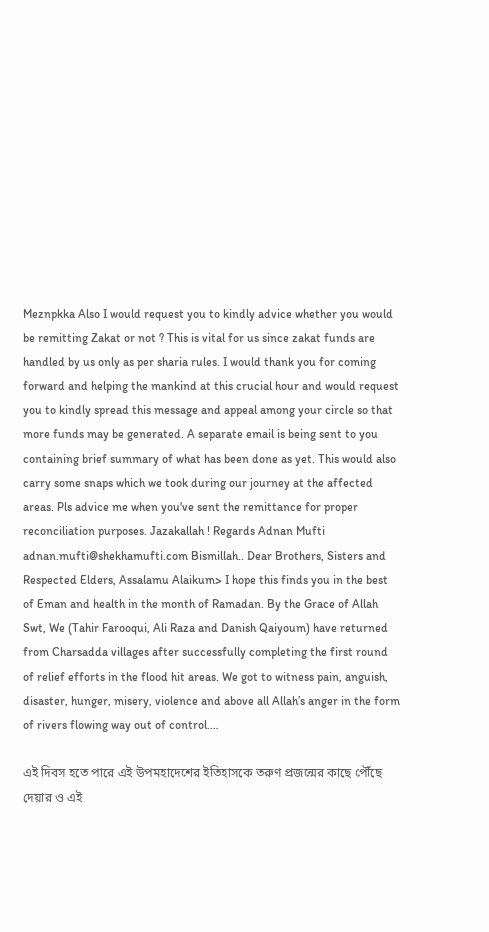Meznpkka Also I would request you to kindly advice whether you would be remitting Zakat or not ? This is vital for us since zakat funds are handled by us only as per sharia rules. I would thank you for coming forward and helping the mankind at this crucial hour and would request you to kindly spread this message and appeal among your circle so that more funds may be generated. A separate email is being sent to you containing brief summary of what has been done as yet. This would also carry some snaps which we took during our journey at the affected areas. Pls advice me when you've sent the remittance for proper reconciliation purposes. Jazakallah ! Regards Adnan Mufti adnan.mufti@shekhamufti.com Bismillah.. Dear Brothers, Sisters and Respected Elders, Assalamu Alaikum> I hope this finds you in the best of Eman and health in the month of Ramadan. By the Grace of Allah Swt, We (Tahir Farooqui, Ali Raza and Danish Qaiyoum) have returned from Charsadda villages after successfully completing the first round of relief efforts in the flood hit areas. We got to witness pain, anguish, disaster, hunger, misery, violence and above all Allah’s anger in the form of rivers flowing way out of control.…

এই দিবস হতে পারে এই উপমহাদেশের ইতিহাসকে তরুণ প্রজন্মের কাছে পৌঁছে দেয়ার ও এই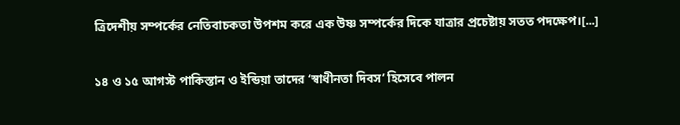ত্রিদেশীয় সম্পর্কের নেতিবাচকতা উপশম করে এক উষ্ণ সম্পর্কের দিকে যাত্রার প্রচেষ্টায় সতত পদক্ষেপ।[...]

১৪ ও ১৫ আগস্ট পাকিস্তান ও ইন্ডিয়া তাদের ‘স্বাধীনতা দিবস’ হিসেবে পালন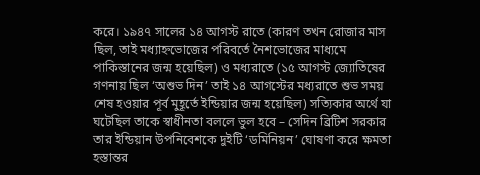করে। ১৯৪৭ সালের ১৪ আগস্ট রাতে (কারণ তখন রোজার মাস ছিল, তাই মধ্যাহ্নভোজের পরিবর্তে নৈশভোজের মাধ্যমে পাকিস্তানের জন্ম হয়েছিল) ও মধ্যরাতে (১৫ আগস্ট জ্যোতিষের গণনায় ছিল ‘অশুভ দিন’ তাই ১৪ আগস্টের মধ্যরাতে শুভ সময় শেষ হওয়ার পূর্ব মুহূর্তে ইন্ডিয়ার জন্ম হয়েছিল) সত্যিকার অর্থে যা ঘটেছিল তাকে স্বাধীনতা বললে ভুল হবে – সেদিন ব্রিটিশ সরকার তার ইন্ডিয়ান উপনিবেশকে দুইটি ‘ডমিনিয়ন’ ঘোষণা করে ক্ষমতা হস্তান্তর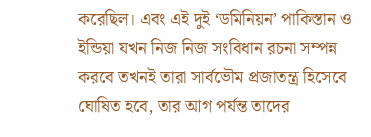করেছিল। এবং এই দুই ‘ডমিনিয়ন’ পাকিস্তান ও ইন্ডিয়া যখন নিজ নিজ সংবিধান রচনা সম্পন্ন করবে তখনই তারা সার্বভৌম প্রজাতন্ত্র হিসেবে ঘোষিত হবে, তার আগ পর্যন্ত তাদের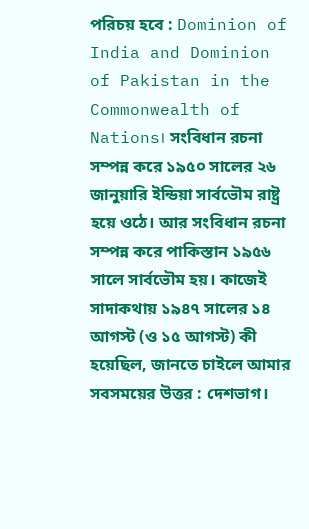পরিচয় হবে : Dominion of India and Dominion of Pakistan in the Commonwealth of Nations। সংবিধান রচনা সম্পন্ন করে ১৯৫০ সালের ২৬ জানুয়ারি ইন্ডিয়া সার্বভৌম রাষ্ট্র হয়ে ওঠে। আর সংবিধান রচনা সম্পন্ন করে পাকিস্তান ১৯৫৬ সালে সার্বভৌম হয়। কাজেই সাদাকথায় ১৯৪৭ সালের ১৪ আগস্ট (ও ১৫ আগস্ট) কী হয়েছিল, জানতে চাইলে আমার সবসময়ের উত্তর : দেশভাগ।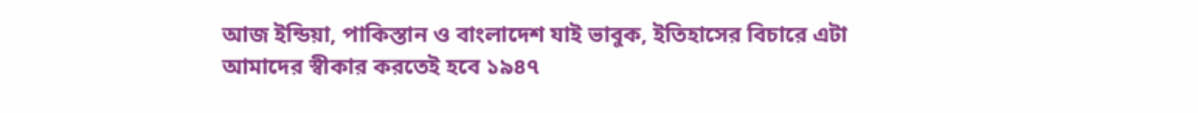আজ ইন্ডিয়া, পাকিস্তান ও বাংলাদেশ যাই ভাবুক, ইতিহাসের বিচারে এটা আমাদের স্বীকার করতেই হবে ১৯৪৭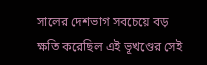সালের দেশভাগ সবচেয়ে বড় ক্ষতি করেছিল এই ভূখণ্ডের সেই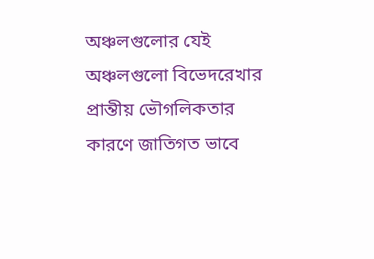অঞ্চলগুলোর যেই অঞ্চলগুলো বিভেদরেখার প্রান্তীয় ভৌগলিকতার কারণে জাতিগত ভাবে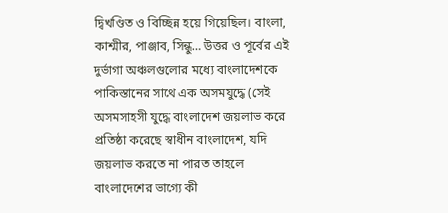দ্বিখণ্ডিত ও বিচ্ছিন্ন হয়ে গিয়েছিল। বাংলা, কাশ্মীর, পাঞ্জাব, সিন্ধু… উত্তর ও পূর্বের এই দুর্ভাগা অঞ্চলগুলোর মধ্যে বাংলাদেশকে পাকিস্তানের সাথে এক অসমযুদ্ধে (সেই অসমসাহসী যুদ্ধে বাংলাদেশ জয়লাভ করে প্রতিষ্ঠা করেছে স্বাধীন বাংলাদেশ, যদি জয়লাভ করতে না পারত তাহলে বাংলাদেশের ভাগ্যে কী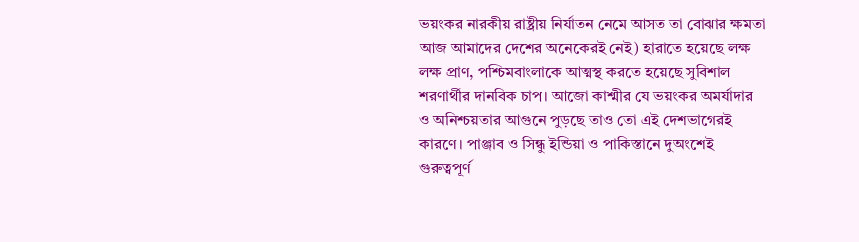ভয়ংকর নারকীয় রাষ্ট্রীয় নির্যাতন নেমে আসত তা বোঝার ক্ষমতা আজ আমাদের দেশের অনেকেরই নেই) হারাতে হয়েছে লক্ষ লক্ষ প্রাণ, পশ্চিমবাংলাকে আত্মস্থ করতে হয়েছে সুবিশাল শরণার্থীর দানবিক চাপ। আজো কাশ্মীর যে ভয়ংকর অমর্যাদার ও অনিশ্চয়তার আগুনে পুড়ছে তাও তো এই দেশভাগেরই কারণে। পাঞ্জাব ও সিন্ধু ইন্ডিয়া ও পাকিস্তানে দুঅংশেই গুরুত্বপূর্ণ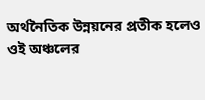অর্থনৈতিক উন্নয়নের প্রতীক হলেও ওই অঞ্চলের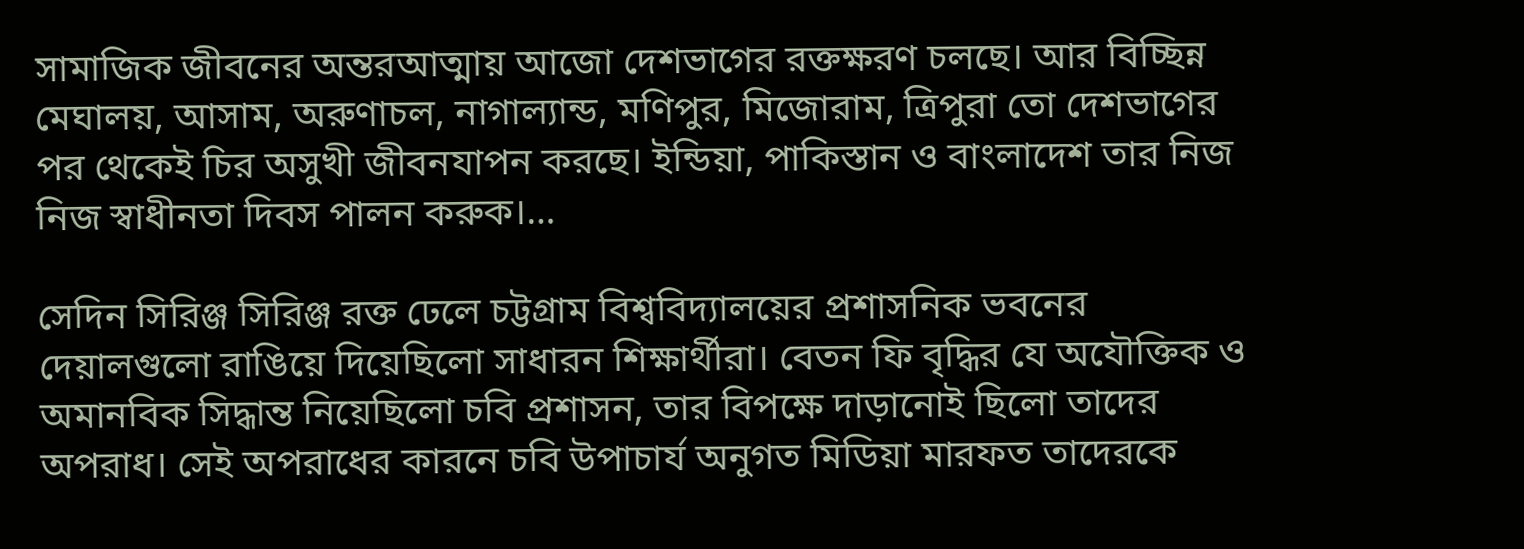সামাজিক জীবনের অন্তরআত্মায় আজো দেশভাগের রক্তক্ষরণ চলছে। আর বিচ্ছিন্ন মেঘালয়, আসাম, অরুণাচল, নাগাল্যান্ড, মণিপুর, মিজোরাম, ত্রিপুরা তো দেশভাগের পর থেকেই চির অসুখী জীবনযাপন করছে। ইন্ডিয়া, পাকিস্তান ও বাংলাদেশ তার নিজ নিজ স্বাধীনতা দিবস পালন করুক।…

সেদিন সিরিঞ্জ সিরিঞ্জ রক্ত ঢেলে চট্টগ্রাম বিশ্ববিদ্যালয়ের প্রশাসনিক ভবনের দেয়ালগুলো রাঙিয়ে দিয়েছিলো সাধারন শিক্ষার্থীরা। বেতন ফি বৃদ্ধির যে অযৌক্তিক ও অমানবিক সিদ্ধান্ত নিয়েছিলো চবি প্রশাসন, তার বিপক্ষে দাড়ানোই ছিলো তাদের অপরাধ। সেই অপরাধের কারনে চবি উপাচার্য অনুগত মিডিয়া মারফত তাদেরকে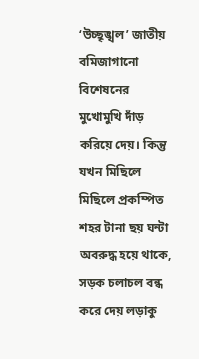‘উচ্ছৃঙ্খল’ জাতীয় বমিজাগানো বিশেষনের মুখোমুখি দাঁড় করিয়ে দেয়। কিন্তু যখন মিছিলে মিছিলে প্রকম্পিত শহর টানা ছয় ঘন্টা অবরুদ্ধ হয়ে থাকে, সড়ক চলাচল বন্ধ করে দেয় লড়াকু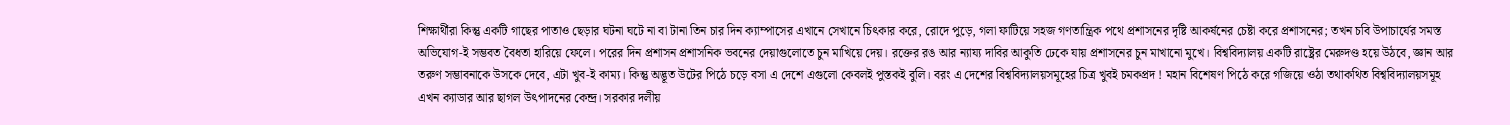শিক্ষার্থীরা কিন্তু একটি গাছের পাতাও ছেড়ার ঘটনা ঘটে না বা টানা তিন চার দিন ক্যাম্পাসের এখানে সেখানে চিৎকার করে, রোদে পুড়ে, গলা ফাটিয়ে সহজ গণতান্ত্রিক পথে প্রশাসনের দৃষ্টি আকর্ষনের চেষ্টা করে প্রশাসনের; তখন চবি উপাচার্যের সমস্ত অভিযোগ-ই সম্ভবত বৈধতা হারিয়ে ফেলে। পরের দিন প্রশাসন প্রশাসনিক ভবনের দেয়াগুলোতে চুন মাখিয়ে দেয়। রক্তের রঙ আর ন্যায্য দাবির আকুতি ঢেকে যায় প্রশাসনের চুন মাখানো মুখে। বিশ্ববিদ্যালয় একটি রাষ্ট্রের মেরুদণ্ড হয়ে উঠবে, জ্ঞান আর তরুণ সম্ভাবনাকে উসকে দেবে, এটা খুব-ই কাম্য। কিন্তু অদ্ভূত উটের পিঠে চড়ে বসা এ দেশে এগুলো কেবলই পুস্তকই বুলি। বরং এ দেশের বিশ্ববিদ্যালয়সমূহের চিত্র খুবই চমকপ্রদ ! মহান বিশেষণ পিঠে করে গজিয়ে ওঠা তথাকথিত বিশ্ববিদ্যালয়সমূহ এখন ক্যাডার আর ছাগল উৎপাদনের কেন্দ্র। সরকার দলীয়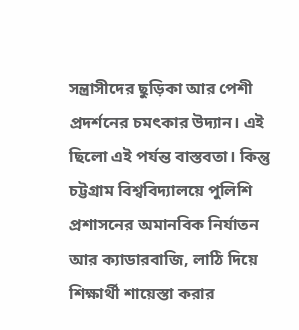সন্ত্রাসীদের ছুড়িকা আর পেশী প্রদর্শনের চমৎকার উদ্যান। এই ছিলো এই পর্যন্ত বাস্তবতা। কিন্তু চট্টগ্রাম বিশ্ববিদ্যালয়ে পুলিশি প্রশাসনের অমানবিক নির্যাতন আর ক্যাডারবাজি, লাঠি দিয়ে শিক্ষার্থী শায়েস্তা করার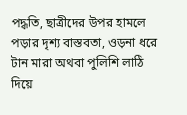পদ্ধতি, ছাত্রীদের উপর হামলে পড়ার দৃশ্য বাস্তবতা, ওড়না ধরে টান মারা অথবা পুলিশি লাঠি দিয়ে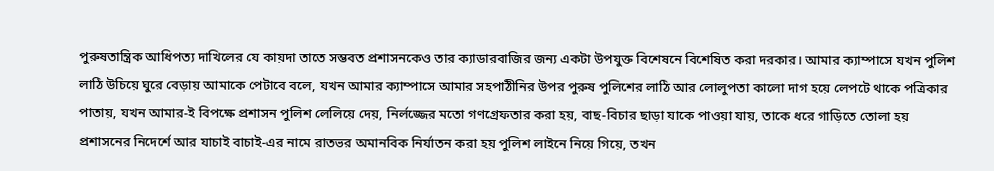পুরুষতান্ত্রিক আধিপত্য দাখিলের যে কায়দা তাতে সম্ভবত প্রশাসনকেও তার ক্যাডারবাজির জন্য একটা উপযুক্ত বিশেষনে বিশেষিত করা দরকার। আমার ক্যাম্পাসে যখন পুলিশ লাঠি উচিয়ে ঘুরে বেড়ায় আমাকে পেটাবে বলে, যখন আমার ক্যাম্পাসে আমার সহপাঠীনির উপর পুরুষ পুলিশের লাঠি আর লোলুপতা কালো দাগ হয়ে লেপটে থাকে পত্রিকার পাতায়, যখন আমার-ই বিপক্ষে প্রশাসন পুলিশ লেলিয়ে দেয়, নির্লজ্জের মতো গণগ্রেফতার করা হয়, বাছ-বিচার ছাড়া যাকে পাওয়া যায়, তাকে ধরে গাড়িতে তোলা হয় প্রশাসনের নিদের্শে আর যাচাই বাচাই-এর নামে রাতভর অমানবিক নির্যাতন করা হয় পুলিশ লাইনে নিয়ে গিয়ে, তখন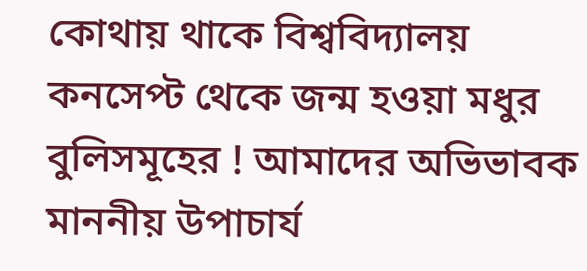কোথায় থাকে বিশ্ববিদ্যালয় কনসেপ্ট থেকে জন্ম হওয়া মধুর বুলিসমূহের ! আমাদের অভিভাবক মাননীয় উপাচার্য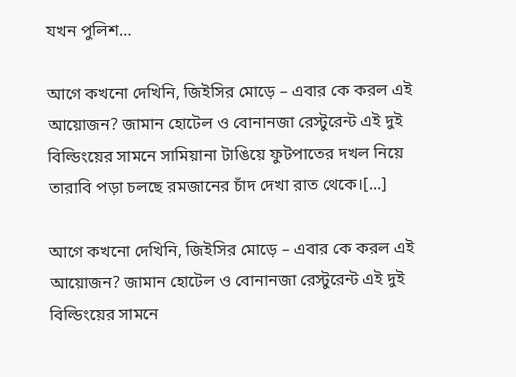যখন পুলিশ…

আগে কখনো দেখিনি, জিইসির মোড়ে – এবার কে করল এই আয়োজন? জামান হোটেল ও বোনানজা রেস্টুরেন্ট এই দুই বিল্ডিংয়ের সামনে সামিয়ানা টাঙিয়ে ফুটপাতের দখল নিয়ে তারাবি পড়া চলছে রমজানের চাঁদ দেখা রাত থেকে।[...]

আগে কখনো দেখিনি, জিইসির মোড়ে – এবার কে করল এই আয়োজন? জামান হোটেল ও বোনানজা রেস্টুরেন্ট এই দুই বিল্ডিংয়ের সামনে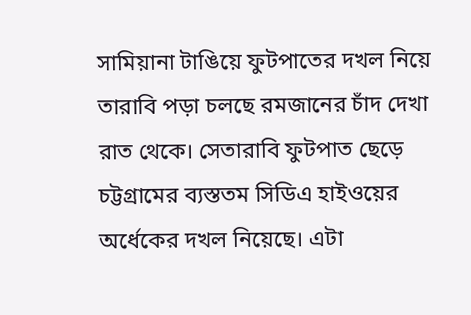সামিয়ানা টাঙিয়ে ফুটপাতের দখল নিয়ে তারাবি পড়া চলছে রমজানের চাঁদ দেখা রাত থেকে। সেতারাবি ফুটপাত ছেড়ে চট্টগ্রামের ব্যস্ততম সিডিএ হাইওয়ের অর্ধেকের দখল নিয়েছে। এটা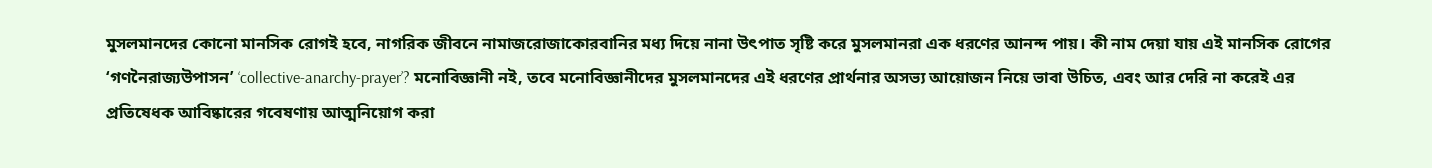মুসলমানদের কোনো মানসিক রোগই হবে, নাগরিক জীবনে নামাজরোজাকোরবানির মধ্য দিয়ে নানা উৎপাত সৃষ্টি করে মুসলমানরা এক ধরণের আনন্দ পায়। কী নাম দেয়া যায় এই মানসিক রোগের ‘গণনৈরাজ্যউপাসন’ ‘collective-anarchy-prayer’? মনোবিজ্ঞানী নই, তবে মনোবিজ্ঞানীদের মুসলমানদের এই ধরণের প্রার্থনার অসভ্য আয়োজন নিয়ে ভাবা উচিত, এবং আর দেরি না করেই এর প্রতিষেধক আবিষ্কারের গবেষণায় আত্মনিয়োগ করা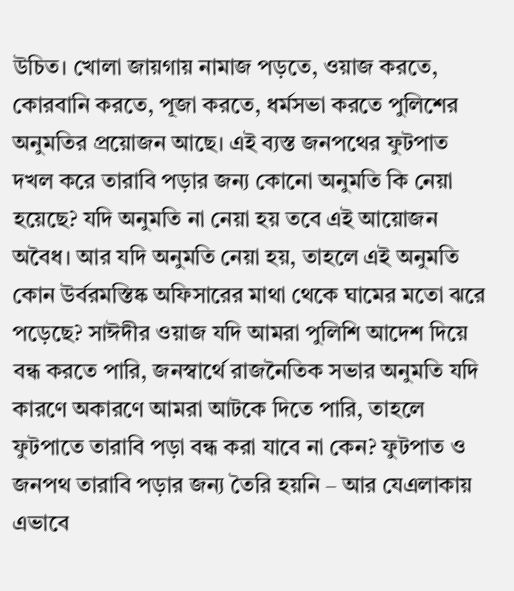উচিত। খোলা জায়গায় নামাজ পড়তে, ওয়াজ করতে, কোরবানি করতে, পূজা করতে, ধর্মসভা করতে পুলিশের অনুমতির প্রয়োজন আছে। এই ব্যস্ত জনপথের ফুটপাত দখল করে তারাবি পড়ার জন্য কোনো অনুমতি কি নেয়া হয়েছে? যদি অনুমতি না নেয়া হয় তবে এই আয়োজন অবৈধ। আর যদি অনুমতি নেয়া হয়, তাহলে এই অনুমতি কোন উর্বরমস্তিষ্ক অফিসারের মাথা থেকে ঘামের মতো ঝরে পড়েছে? সাঈদীর ওয়াজ যদি আমরা পুলিশি আদেশ দিয়ে বন্ধ করতে পারি, জনস্বার্থে রাজনৈতিক সভার অনুমতি যদি কারণে অকারণে আমরা আটকে দিতে পারি, তাহলে ফুটপাতে তারাবি পড়া বন্ধ করা যাবে না কেন? ফুটপাত ও জনপথ তারাবি পড়ার জন্য তৈরি হয়নি – আর যেএলাকায় এভাবে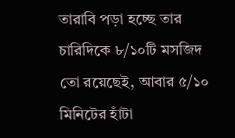তারাবি পড়া হচ্ছে তার চারিদিকে ৮/১০টি মসজিদ তো রয়েছেই, আবার ৫/১০ মিনিটের হাঁটা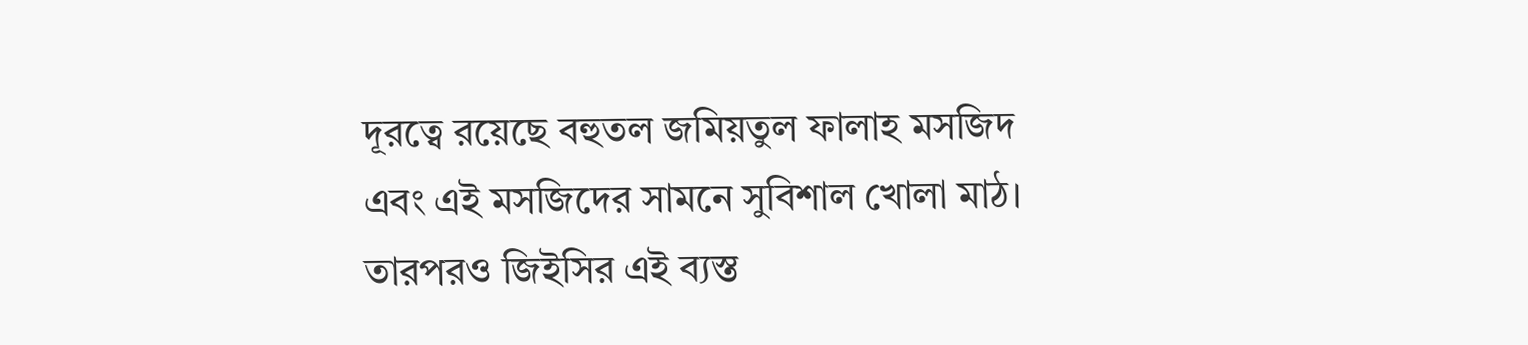দূরত্বে রয়েছে বহুতল জমিয়তুল ফালাহ মসজিদ এবং এই মসজিদের সামনে সুবিশাল খোলা মাঠ। তারপরও জিইসির এই ব্যস্ত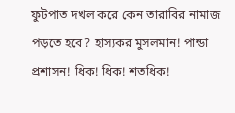ফুটপাত দখল করে কেন তারাবির নামাজ পড়তে হবে? হাস্যকর মুসলমান! পান্ডা প্রশাসন! ধিক! ধিক! শতধিক!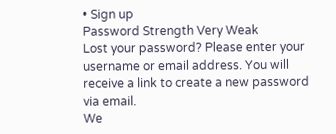• Sign up
Password Strength Very Weak
Lost your password? Please enter your username or email address. You will receive a link to create a new password via email.
We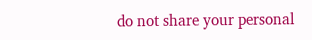do not share your personal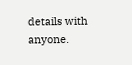details with anyone.